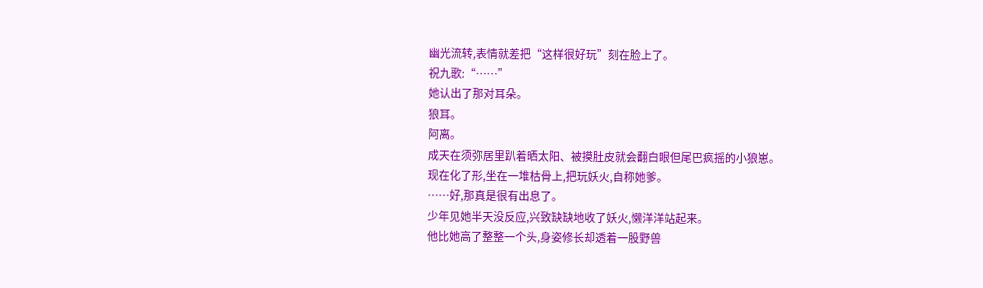幽光流转,表情就差把“这样很好玩”刻在脸上了。
祝九歌:“……”
她认出了那对耳朵。
狼耳。
阿离。
成天在须弥居里趴着晒太阳、被摸肚皮就会翻白眼但尾巴疯摇的小狼崽。
现在化了形,坐在一堆枯骨上,把玩妖火,自称她爹。
……好,那真是很有出息了。
少年见她半天没反应,兴致缺缺地收了妖火,懒洋洋站起来。
他比她高了整整一个头,身姿修长却透着一股野兽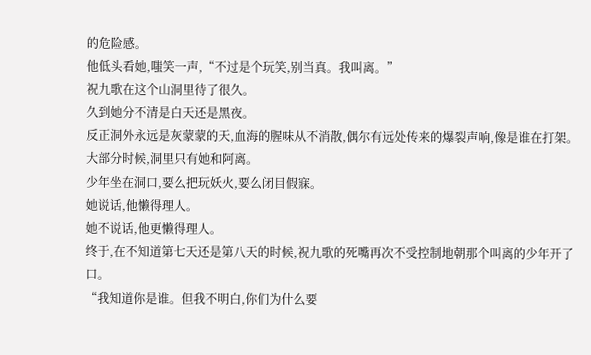的危险感。
他低头看她,嗤笑一声,“不过是个玩笑,别当真。我叫离。”
祝九歌在这个山洞里待了很久。
久到她分不清是白天还是黑夜。
反正洞外永远是灰蒙蒙的天,血海的腥味从不消散,偶尔有远处传来的爆裂声响,像是谁在打架。
大部分时候,洞里只有她和阿离。
少年坐在洞口,要么把玩妖火,要么闭目假寐。
她说话,他懒得理人。
她不说话,他更懒得理人。
终于,在不知道第七天还是第八天的时候,祝九歌的死嘴再次不受控制地朝那个叫离的少年开了口。
“我知道你是谁。但我不明白,你们为什么要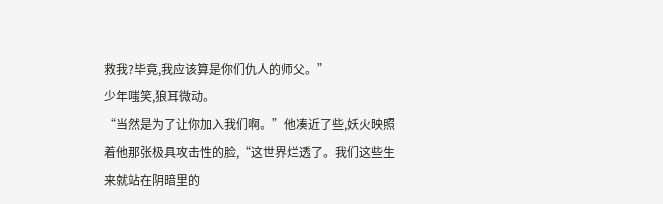救我?毕竟,我应该算是你们仇人的师父。”
少年嗤笑,狼耳微动。
“当然是为了让你加入我们啊。”他凑近了些,妖火映照着他那张极具攻击性的脸,“这世界烂透了。我们这些生来就站在阴暗里的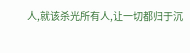人,就该杀光所有人,让一切都归于沉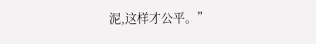泥,这样才公平。”